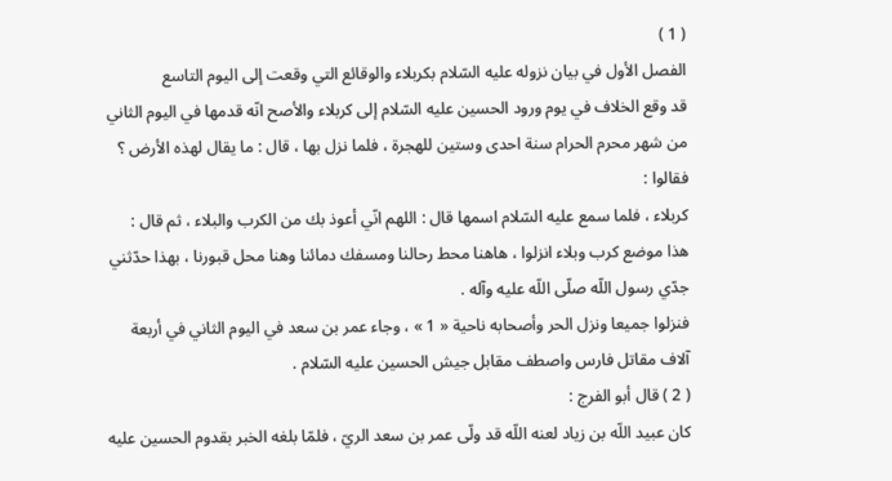( 1 )
الفصل الأول في بيان نزوله عليه السّلام بكربلاء والوقائع التي وقعت إلى اليوم التاسع
قد وقع الخلاف في يوم ورود الحسين عليه السّلام إلى كربلاء والأصح انّه قدمها في اليوم الثاني من شهر محرم الحرام سنة احدى وستين للهجرة ، فلما نزل بها ، قال : ما يقال لهذه الأرض ؟ فقالوا :
كربلاء ، فلما سمع عليه السّلام اسمها قال : اللهم انّي أعوذ بك من الكرب والبلاء ، ثم قال :
هذا موضع كرب وبلاء انزلوا ، هاهنا محط رحالنا ومسفك دمائنا وهنا محل قبورنا ، بهذا حدّثني جدّي رسول اللّه صلّى اللّه عليه وآله .
فنزلوا جميعا ونزل الحر وأصحابه ناحية « 1 » ، وجاء عمر بن سعد في اليوم الثاني في أربعة آلاف مقاتل فارس واصطف مقابل جيش الحسين عليه السّلام .
( 2 ) قال أبو الفرج :
كان عبيد اللّه بن زياد لعنه اللّه قد ولّى عمر بن سعد الريّ ، فلمّا بلغه الخبر بقدوم الحسين عليه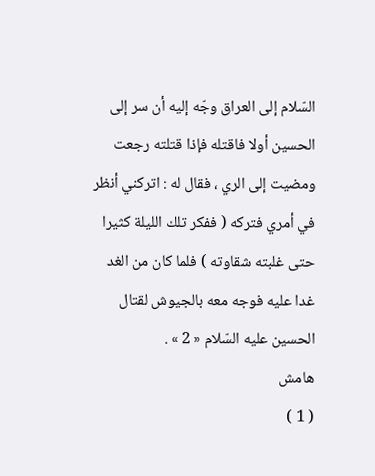السّلام إلى العراق وجّه إليه أن سر إلى الحسين أولا فاقتله فإذا قتلته رجعت ومضيت إلى الري ، فقال له : اتركني أنظر في أمري فتركه ( ففكر تلك الليلة كثيرا حتى غلبته شقاوته ) فلما كان من الغد غدا عليه فوجه معه بالجيوش لقتال الحسين عليه السّلام « 2 » .
هامش
( 1 )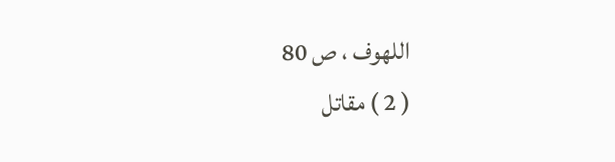اللهوف ، ص 80
( 2 ) مقاتل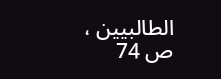الطالبيين ، ص 74